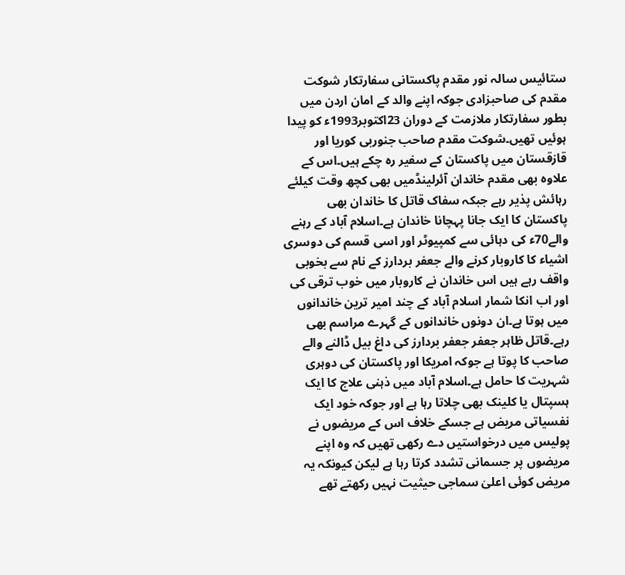ستائیس سالہ نور مقدم پاکستانی سفارتکار شوکت مقدم کی صاحبزادی جوکہ اپنے والد کے امان اردن میں بطور سفارتکار ملازمت کے دوران 23اکتوبر1993ء کو پیدا ہوئیں تھیں۔شوکت مقدم صاحب جنوربی کوریا اور قازقستان میں پاکستان کے سفیر رہ چکے ہیں۔اس کے علاوہ بھی مقدم خاندان آئرلینڈمیں بھی کچھ وقت کیلئے رہائش پذیر رہے جبکہ سفاک قاتل کا خاندان بھی پاکستان کا ایک جانا پہچانا خاندان ہے۔اسلام آباد کے رہنے والے70ء کی دہائی سے کمپیوٹر اور اسی قسم کی دوسری اشیاء کا کاروبار کرنے والے جعفر بردارز کے نام سے بخوبی واقف رہے ہیں اس خاندان نے کاروبار میں خوب ترقی کی اور اب انکا شمار اسلام آباد کے چند امیر ترین خاندانوں میں ہوتا ہے۔ان دونوں خاندانوں کے گہرے مراسم بھی رہے۔قاتل ظاہر جعفر جعفر بردارز کی داغ بیل ڈالنے والے صاحب کا پوتا ہے جوکہ امریکا اور پاکستان کی دوہری شہریت کا حامل ہے۔اسلام آباد میں ذہنی علاج کا ایک ہسپتال یا کلینک بھی چلاتا رہا ہے اور جوکہ خود ایک نفسیاتی مریض ہے جسکے خلاف اس کے مریضوں نے پولیس میں درخواستیں دے رکھی تھیں کہ وہ اپنے مریضوں پر جسمانی تشدد کرتا رہا ہے لیکن کیونکہ یہ مریض کوئی اعلیٰ سماجی حیثیت نہیں رکھتے تھے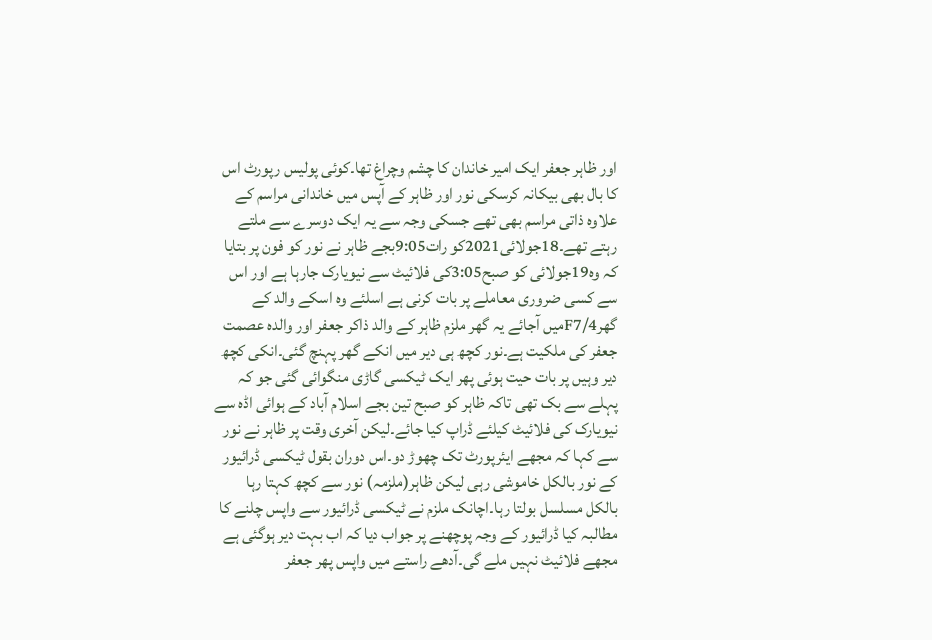اور ظاہر جعفر ایک امیر خاندان کا چشم وچراغ تھا۔کوئی پولیس رپورٹ اس کا بال بھی بیکانہ کرسکی نور اور ظاہر کے آپس میں خاندانی مراسم کے علاوہ ذاتی مراسم بھی تھے جسکی وجہ سے یہ ایک دوسرے سے ملتے رہتے تھے۔18جولائی2021کو رات9:05بجے ظاہر نے نور کو فون پر بتایا کہ وہ19جولائی کو صبح3:05کی فلائیٹ سے نیویارک جارہا ہے اور اس سے کسی ضروری معاملے پر بات کرنی ہے اسلئے وہ اسکے والد کے گھرF7/4میں آجائے یہ گھر ملزم ظاہر کے والد ذاکر جعفر اور والدہ عصمت جعفر کی ملکیت ہے۔نور کچھ ہی دیر میں انکے گھر پہنچ گئی۔انکی کچھ دیر وہیں پر بات حیت ہوئی پھر ایک ٹیکسی گاڑی منگوائی گئی جو کہ پہلے سے بک تھی تاکہ ظاہر کو صبح تین بجے اسلام آباد کے ہوائی اڈہ سے نیویارک کی فلائیٹ کیلئے ڈراپ کیا جائے۔لیکن آخری وقت پر ظاہر نے نور سے کہا کہ مجھے ایئرپورٹ تک چھوڑ دو۔اس دوران بقول ٹیکسی ڈرائیور کے نور بالکل خاموشی رہی لیکن ظاہر(ملزمہ) نور سے کچھ کہتا رہا بالکل مسلسل بولتا رہا۔اچانک ملزم نے ٹیکسی ڈرائیور سے واپس چلنے کا مطالبہ کیا ڈرائیور کے وجہ پوچھنے پر جواب دیا کہ اب بہت دیر ہوگئی ہے مجھے فلائیٹ نہیں ملے گی۔آدھے راستے میں واپس پھر جعفر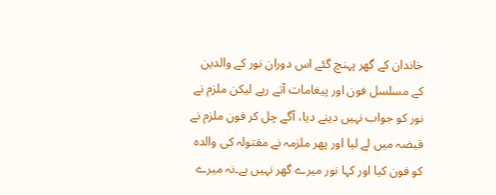خاندان کے گھر پہنچ گئے اس دوران نور کے والدین کے مسلسل فون اور پیغامات آتے رہے لیکن ملزم نے نور کو جواب نہیں دینے دیا، آگے چل کر فون ملزم نے قبضہ میں لے لیا اور پھر ملزمہ نے مقتولہ کی والدہ کو فون کیا اور کہا نور میرے گھر نہیں ہے۔نہ میرے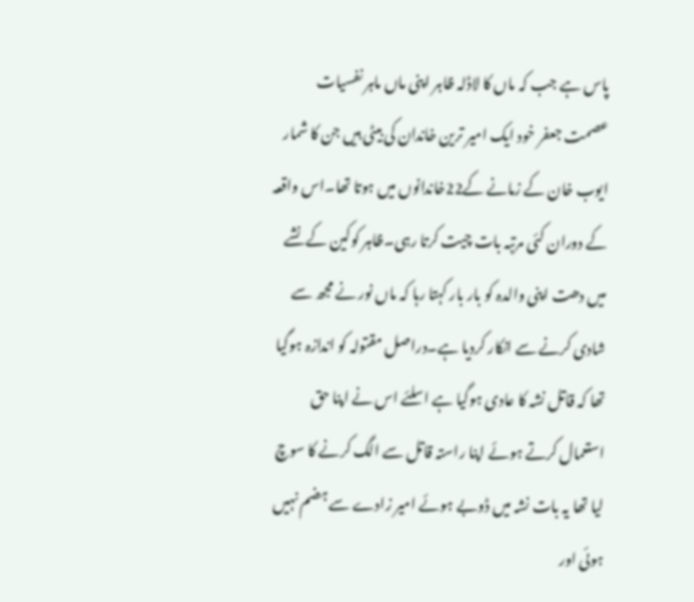پاس ہے جب کہ ماں کا لاڈلہ ظاہر اپنی ماں ماہر نفسیات عصمت جعفر خود ایک امیر ترین خاندان کی بیٹی ہیں جن کا شمار ایوب خان کے زمانے کے22خاندانوں میں ہوتا تھا۔اس واقعہ کے دوران کئی مرتبہ بات چیت کرتا رہی۔ظاہر کوکین کے نشے میں دھت اپنی والدہ کو بار بار کہتا رہا کہ ماں نور نے مجھ سے شادی کرنے سے انکار کردیا ہے۔دراصل مقتولہ کو اندازہ ہوگیا تھا کہ قاتل نشہ کا عادی ہوگیا ہے اسلئے اس نے اپنا حق استعمال کرتے ہوئے اپنا راستہ قاتل سے الگ کرنے کا سوچ لیا تھا یہ بات نشہ میں ڈوبے ہوئے امیر زادے سے ہضم نہیں ہوئی اور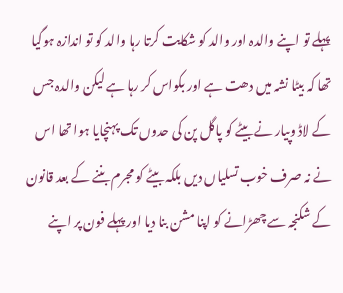پہلے تو اپنے والدہ اور والد کو شکایت کرتا رہا والد کو تو اندازہ ہوگیا تھا کہ بیٹا نشہ میں دھت ہے اور بکواس کر رہا ہے لیکن والدہ جس کے لاڈ وپیار نے بیٹے کو پاگل پن کی حدوں تک پہنچایا ہوا تھا اس نے نہ صرف خوب تسلیاں دیں بلکہ بیٹے کو مجرم بننے کے بعد قانون کے شکنجہ سے چھڑانے کو اپنا مشن بنا دیا اور پہلے فون پر اپنے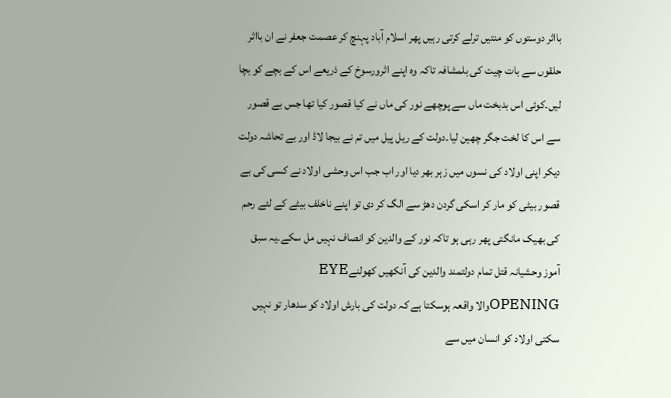بااثر دوستوں کو منتیں ترلے کرتی رہیں پھر اسلام آباد پہنچ کر عصمت جعفر نے ان بااثر حلقوں سے بات چیت کی بلمشافہ تاکہ وہ اپنے اثرورسوخ کے ذریعے اس کے بچے کو بچا لیں۔کوئی اس بدبخت ماں سے پوچھے نور کی ماں نے کیا قصور کیا تھا جس بے قصور سے اس کا لخت جگر چھین لیا۔دولت کے ریل پیل میں تم نے بیجا لاڈ اور بے تحاشہ دولت دیکر اپنی اولاد کی نسوں میں زہر بھر دیا اور اب جب اس وحشی اولاد نے کسی کی بے قصور بیٹی کو مار کر اسکی گردن دھڑ سے الگ کر دی تو اپنے ناخلف بیٹے کے لئے رحم کی بھیک مانگتی پھر رہی ہو تاکہ نور کے والدین کو انصاف نہیں مل سکے۔یہ سبق آموز وحشیانہ قتل تمام دولتمند والدین کی آنکھیں کھولنےEYE OPENINGوالا واقعہ ہوسکتا ہے کہ دولت کی بارش اولاد کو سدھار تو نہیں سکتی اولاد کو انسان میں سے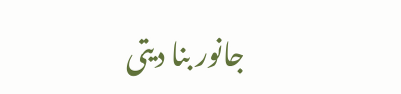جانور بنا دیتی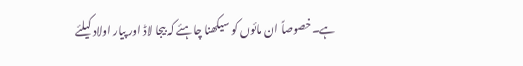ہے۔خصوصاً ان مائوں کو سیکھنا چاہئے کہ بیجا لاڈ اور پیار اولاد کیلئے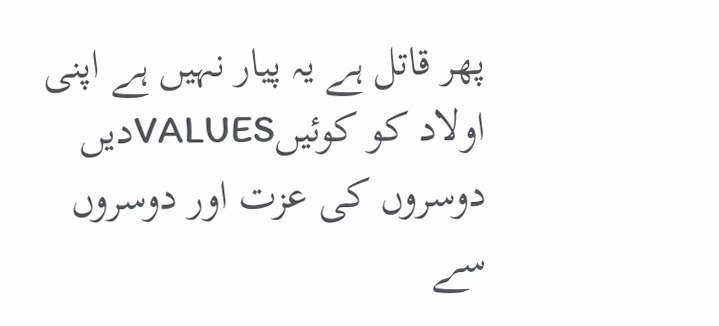پھر قاتل ہے یہ پیار نہیں ہے اپنی اولاد کو کوئیںVALUESدیں دوسروں کی عزت اور دوسروں سے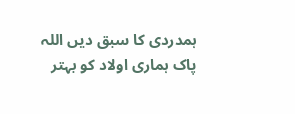ہمدردی کا سبق دیں اللہ پاک ہماری اولاد کو بہتر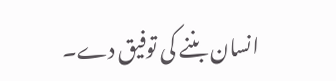انسان بننے کی توفیق دے۔